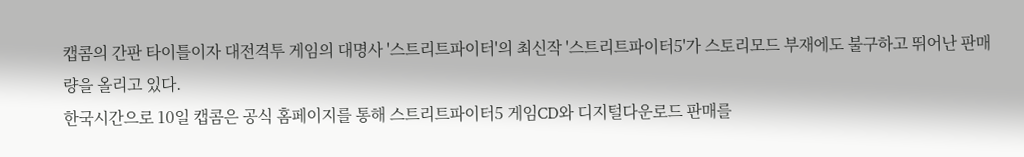캡콤의 간판 타이틀이자 대전격투 게임의 대명사 '스트리트파이터'의 최신작 '스트리트파이터5'가 스토리모드 부재에도 불구하고 뛰어난 판매량을 올리고 있다.
한국시간으로 10일 캡콤은 공식 홈페이지를 통해 스트리트파이터5 게임CD와 디지털다운로드 판매를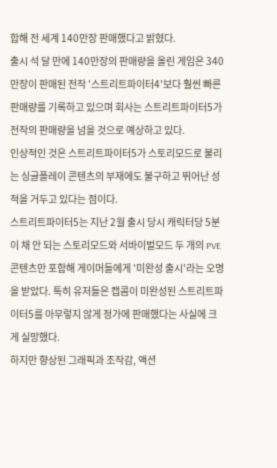합해 전 세계 140만장 판매했다고 밝혔다.
출시 석 달 만에 140만장의 판매량을 올린 게임은 340만장이 판매된 전작 '스트리트파이터4'보다 훨씬 빠른 판매량를 기록하고 있으며 회사는 스트리트파이터5가 전작의 판매량을 넘을 것으로 예상하고 있다.
인상적인 것은 스트리트파이터5가 스토리모드로 불리는 싱글플레이 콘텐츠의 부재에도 불구하고 뛰어난 성적을 거두고 있다는 점이다.
스트리트파이터5는 지난 2월 출시 당시 캐릭터당 5분이 채 안 되는 스토리모드와 서바이벌모드 두 개의 PVE 콘텐츠만 포함해 게이머들에게 '미완성 출시'라는 오명을 받았다. 특히 유저들은 캡콤이 미완성된 스트리트파이터5를 아무렇지 않게 정가에 판매했다는 사실에 크게 실망했다.
하지만 향상된 그래픽과 조작감, 액션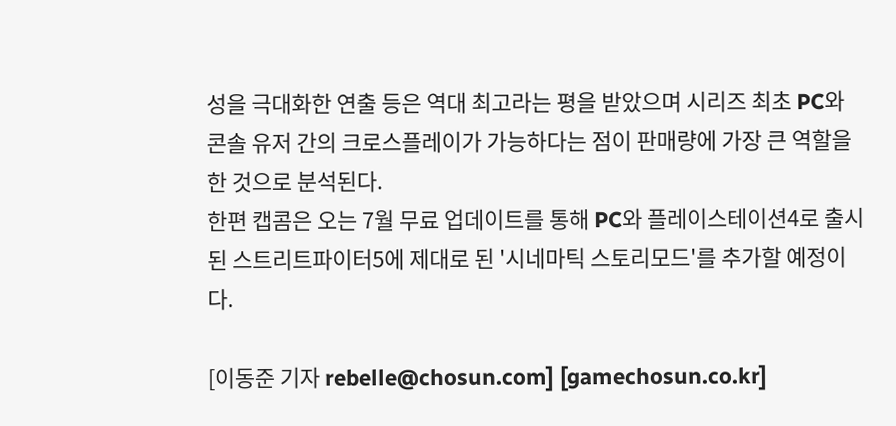성을 극대화한 연출 등은 역대 최고라는 평을 받았으며 시리즈 최초 PC와 콘솔 유저 간의 크로스플레이가 가능하다는 점이 판매량에 가장 큰 역할을 한 것으로 분석된다.
한편 캡콤은 오는 7월 무료 업데이트를 통해 PC와 플레이스테이션4로 출시된 스트리트파이터5에 제대로 된 '시네마틱 스토리모드'를 추가할 예정이다.

[이동준 기자 rebelle@chosun.com] [gamechosun.co.kr]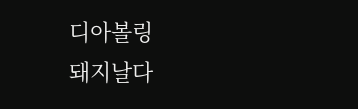디아볼링
돼지날다